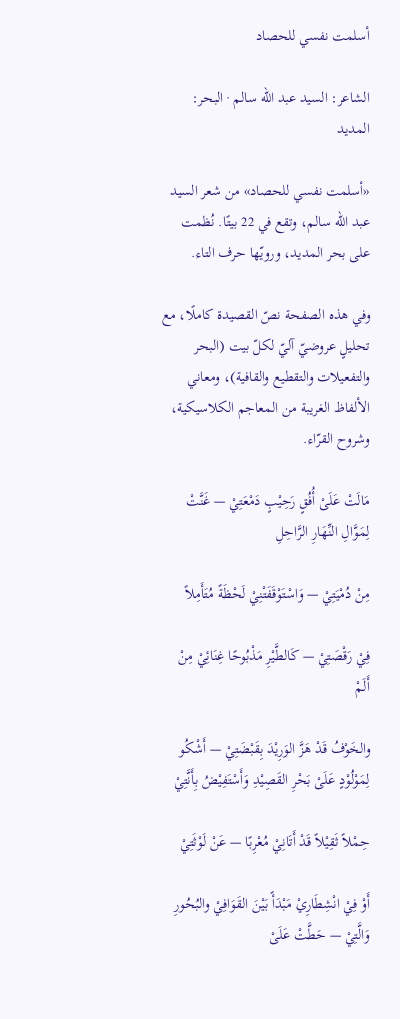أسلمت نفسي للحصاد

الشاعر: السيد عبد الله سالم · البحر: المديد

«أسلمت نفسي للحصاد» من شعر السيد عبد الله سالم، وتقع في 22 بيتًا. نُظمت على بحر المديد، ورويّها حرف التاء.

وفي هذه الصفحة نصّ القصيدة كاملًا، مع تحليلٍ عروضيّ آليّ لكلّ بيت (البحر والتفعيلات والتقطيع والقافية)، ومعاني الألفاظ الغريبة من المعاجم الكلاسيكية، وشروح القرّاء.

مَالَتْ عَلَىْ أُفُقٍ رَحِيْبٍ دَمْعَتِيْ — غَنَّتْ لِمَوَّالِ النِّهَارِ الرَّاحِلِ

مِنْ دُمْيَتِيْ — وَاسْتَوْقَفَتْنِيْ لَحْظَةً مُتَأَمِلاً

فِيْ رَقْصَتِيْ — كَالطَّيْرِ مَذْبُوحًا غِنَائِيْ مِنْ أَلَمْ

والخَوْفُ قَدْ هَزَّ الوَرِيْدَ بِقَبْضَتِيْ — أَشْكُو لِمَوْلُوْدٍ عَلَىْ بَحْرِ القَصِيْدِ وَأَسْتَفِيْضُ بِأَنَّتِيْ

حِمْلاً ثَقِيْلاً قَدْ أَتَانِيْ مُعْرِبًا — عَنْ لَوْثَتِيْ

أَوْ فِيْ انْشِطَارِيْ مَبْدَأً بَيْنَ القَوَافِيْ والبُحُورِ وَالَّتِيْ — حَطَّتْ عَلَىْ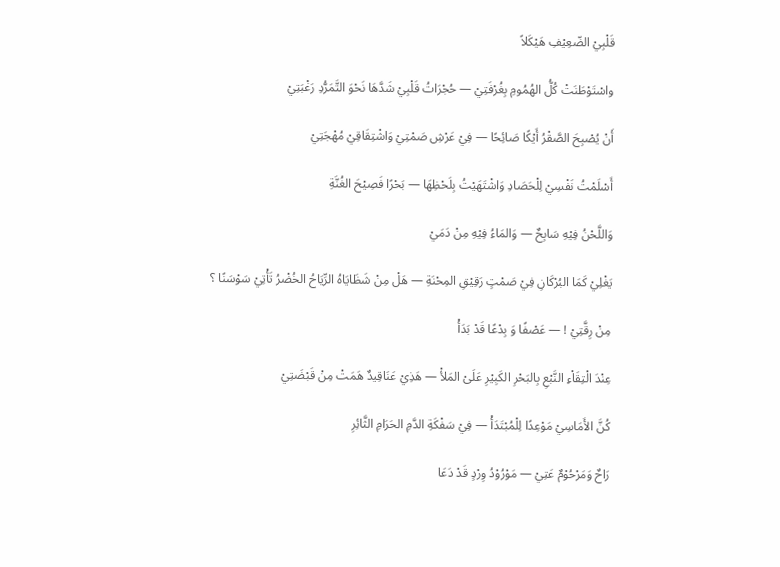قَلْبِيْ الضّعِيْفِ هَيْكَلاً

واسْتَوْطَنَتْ كُلُّ الهُمُومِ بِغُرْفَتِيْ — حُجْرَاتُ قَلْبِيْ شَدَّهَا نَحْوَ التَّمَرُّدِ رَغْبَتِيْ

أَنْ يُصْبِحَ الصَّقْرُ أَيْكًا صَائِحًا — فِيْ عَرْشِ صَمْتِيْ وَاشْتِقَاقِيْ مُهْجَتِيْ

أَسْلَمْتُ نَفْسِيْ لِلْحَصَادِ وَاشْتَهَيْتُ بِلَحْظِهَا — بَحْرًا فَصِيْحَ الغُنَّةِ

وَاللَّحْنُ فِيْهِ سَابِحٌ — وَالمَاءُ فِيْهِ مِنْ دَمَيْ

يَغْلِيْ كَمَا البُرْكَانِ فِيْ صَمْتٍ رَقِيْقِ المِحْنَةِ — هَلْ مِنْ شَظَايَاهُ الرِّيَاحُ الخُضْرُ تَأْتِيْ سَوْسَنًا ؟

مِنْ رِقَّتِيْ ! — عَصْفًا وَ بِدْعًا قَدْ بَدَأْ

عِنْدَ الْتِقَاْءِ النَّبْعِ بِالبَحْرِ الكَبِيْرِ عَلَىْ المَلأْ — هَذِيْ عَنَاقِيدٌ هَمَتْ مِنْ قَبْضَتِيْ

كُنَّ الأَمَاسِيْ مَوْعِدًا لِلْمُبْتَدَأْ — فِيْ سَفْكَةِ الدَّمِ الحَرَامِ الثَّائِرِ

رَاحٌ وَمَرْحُوْمٌ عَتِيْ — مَوْرُوْدُ وِرْدٍ قَدْ دَعَا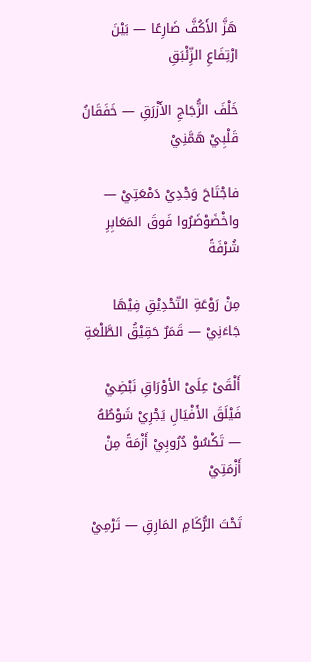هَزَّ الأَكُفَّ ضَارِعًا — بَيْنَ ارْتِفَاعِ الزِّئْبَقِ

خَلْفَ الزُّجَاجِ الأَزْرَقِ — خَفَقَانُ قَلْبِيْ هَمَّنِيْ

فاجْتَاحَ وَجْدِيْ دَمْعَتِيْ — واخْضَوْضَرُوا فَوقَ المَعَابِرِ شُرْفَةً

مِنْ رَوْعَةِ التّحْدِيْقِ فِيْهَا جَاءَنِيْ — قَمَرٌ حَقِيْقُ الطَّلْعَةِ

أَلْقَىْ عِلَىْ الأوْرَاقِ نَبْضِيْ فَيْلَقَ الأَفْيَالِ يَجْرِيْ شَوْطُهُ — تَكْسُوْ دُرُوبِيْ أَزْمَةً مِنْ أَزْمَتِيْ

تَحْتَ الرُّكَامِ المَارِقِ — تَرْمِيْ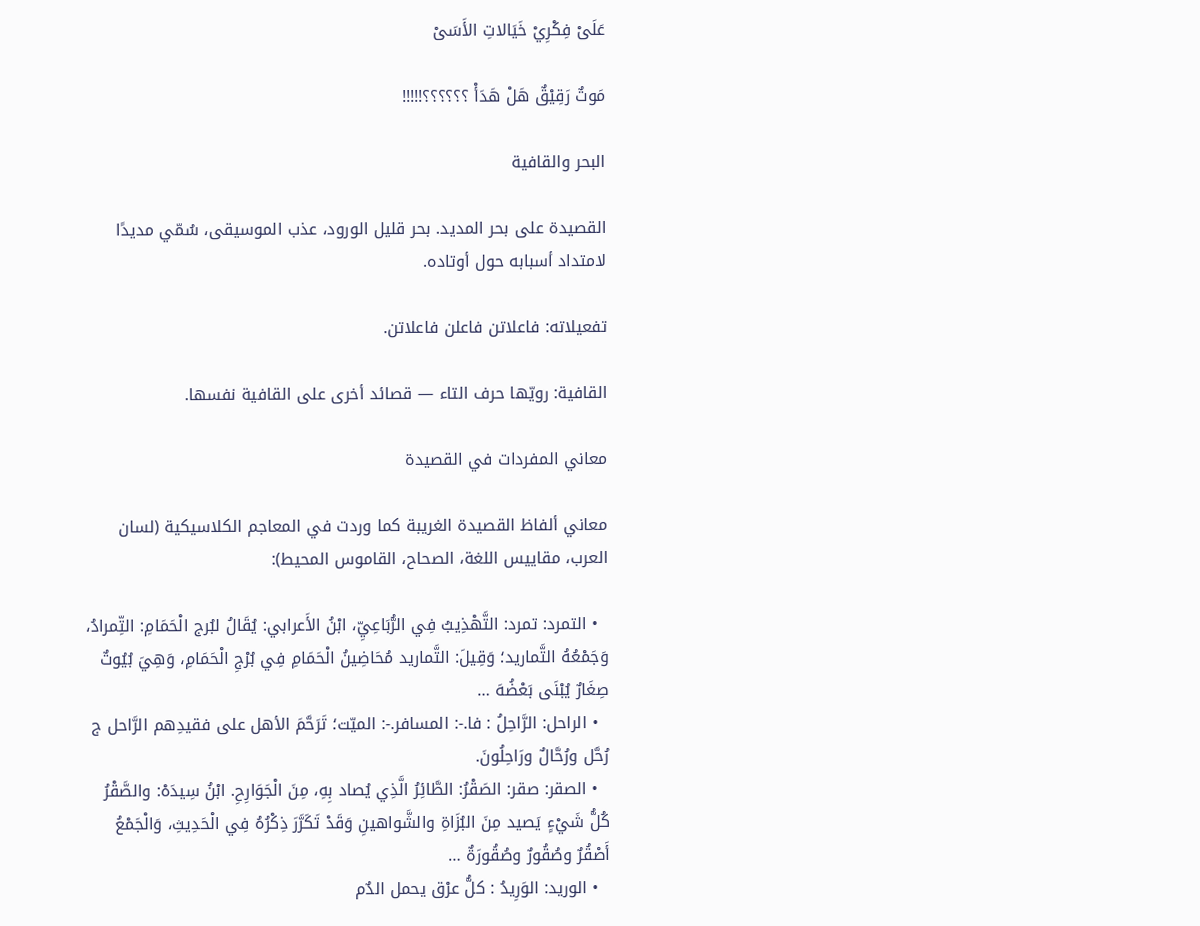عَلَىْ فِكْرِيْ خَيَالاتِ الأَسَىْ

مَوتٌ رَقِيْقٌ هَلْ هَدَأْ ؟؟؟؟؟؟!!!!!

البحر والقافية

القصيدة على بحر المديد. بحر قليل الورود، عذب الموسيقى، سُمّي مديدًا لامتداد أسبابه حول أوتاده.

تفعيلاته: فاعلاتن فاعلن فاعلاتن.

القافية: رويّها حرف التاء — قصائد أخرى على القافية نفسها.

معاني المفردات في القصيدة

معاني ألفاظ القصيدة الغريبة كما وردت في المعاجم الكلاسيكية (لسان العرب، مقاييس اللغة، الصحاح، القاموس المحيط):

  • التمرد: تمرد: التَّهْذِيبُ فِي الرُّبَاعِيِّ، ابْنُ الأَعرابي: يُقَالُ لبُرج الْحَمَامِ: التِّمرادُ، وَجَمْعُهُ التَّماريد؛ وَقِيلَ: التَّماريد مُحَاضِينُ الْحَمَامِ فِي بُرْجِ الْحَمَامِ، وَهِيَ بُيُوتٌ صِغَارٌ يُبْنَى بَعْضُهَ …
  • الراحل: الرَّاحِلُ : فا.-: المسافر.-: الميّت؛ تَرَحَّمَ الأهل على فقيدِهم الرَّاحل ج رُحَّل ورُحَّالٌ ورَاحِلُونَ.
  • الصقر: صقر: الصَقْرُ: الطَّائِرُ الَّذِي يُصاد بِهِ، مِنَ الْجَوَارِحِ. ابْنُ سِيدَهْ: والصَّقْرُ كُلُّ شَيْءٍ يَصيد مِنَ البُزَاةِ والشَّواهينِ وَقَدْ تَكَرَّرَ ذِكْرُهُ فِي الْحَدِيثِ، وَالْجَمْعُ أَصْقُرٌ وصُقُورٌ وصُقُورَةٌ …
  • الوريد: الوَرِيدُ : كلُّ عرْق يحمل الدٌم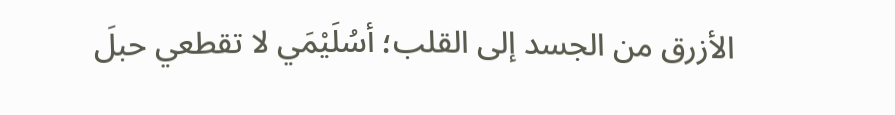الأزرق من الجسد إلى القلب؛ أسُلَيْمَي لا تقطعي حبلَ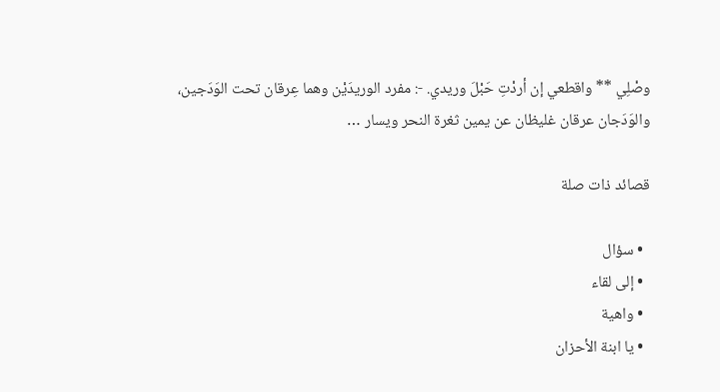وصْلِي ** واقطعي إن أردْتِ حَبْلَ وريدي. -: مفرد الوريدَيْن وهما عِرقان تحت الوَدَجين، والوَدَجان عرقان غليظان عن يمين ثغرة النحر ويسار …

قصائد ذات صلة

  • سؤال
  • إلى لقاء
  • واهية
  • يا ابنة الأحزان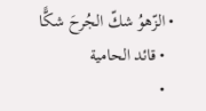• الزّهوُ شكّ الجُرحَ شكًّا
  • قائد الحامية
  •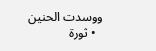ووسدت الحنين
  • ثورة